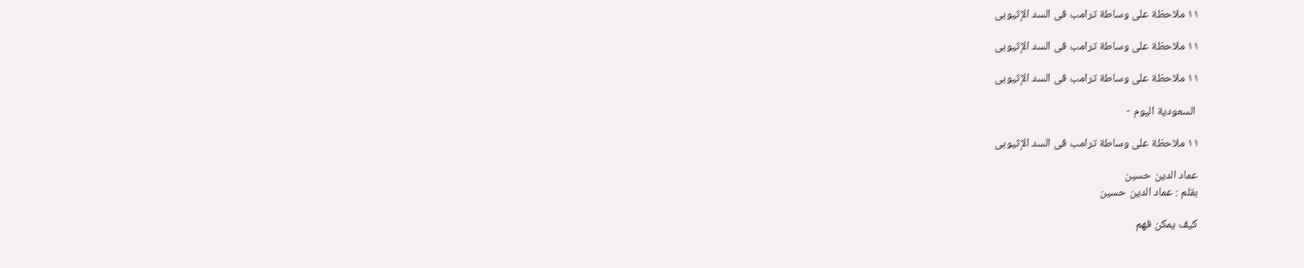١١ ملاحظة على وساطة ترامب فى السد الإثيوبى

١١ ملاحظة على وساطة ترامب فى السد الإثيوبى

١١ ملاحظة على وساطة ترامب فى السد الإثيوبى

 السعودية اليوم -

١١ ملاحظة على وساطة ترامب فى السد الإثيوبى

عماد الدين حسين
بقلم : عماد الدين حسين

كيف يمكن فهم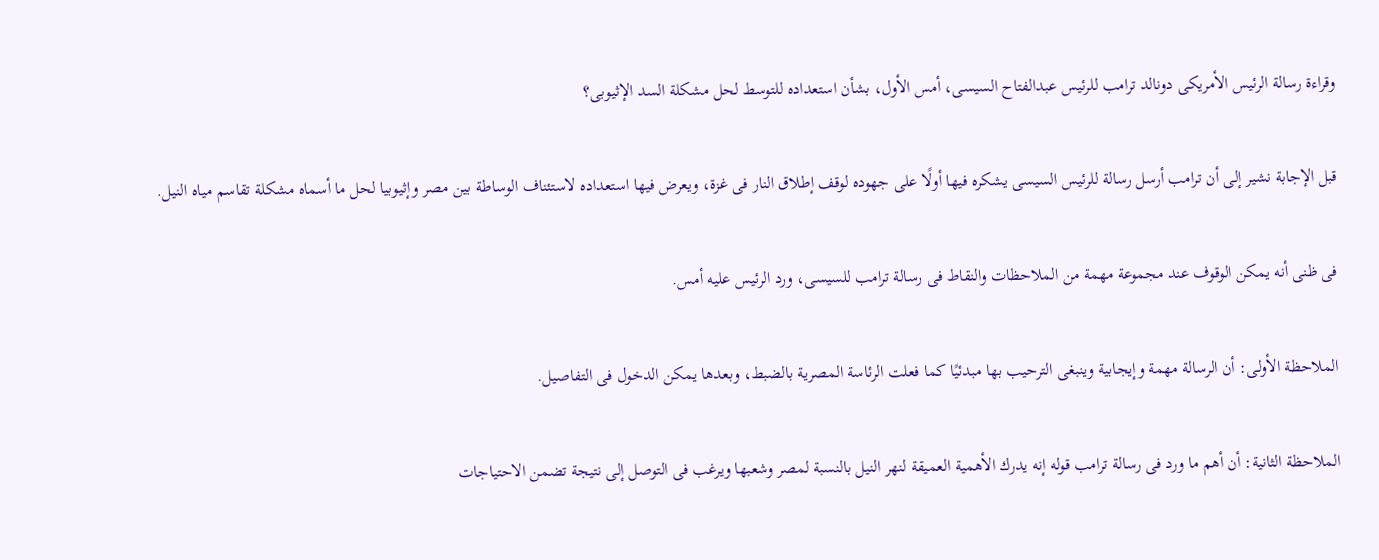وقراءة رسالة الرئيس الأمريكى دونالد ترامب للرئيس عبدالفتاح السيسى، أمس الأول، بشأن استعداده للتوسط لحل مشكلة السد الإثيوبى؟


قبل الإجابة نشير إلى أن ترامب أرسل رسالة للرئيس السيسى يشكره فيها أولًا على جهوده لوقف إطلاق النار فى غزة، ويعرض فيها استعداده لاستئناف الوساطة بين مصر وإثيوبيا لحل ما أسماه مشكلة تقاسم مياه النيل.


فى ظنى أنه يمكن الوقوف عند مجموعة مهمة من الملاحظات والنقاط فى رسالة ترامب للسيسى، ورد الرئيس عليه أمس.


الملاحظة الأولى: أن الرسالة مهمة وإيجابية وينبغى الترحيب بها مبدئيًا كما فعلت الرئاسة المصرية بالضبط، وبعدها يمكن الدخول فى التفاصيل.


الملاحظة الثانية: أن أهم ما ورد فى رسالة ترامب قوله إنه يدرك الأهمية العميقة لنهر النيل بالنسبة لمصر وشعبها ويرغب فى التوصل إلى نتيجة تضمن الاحتياجات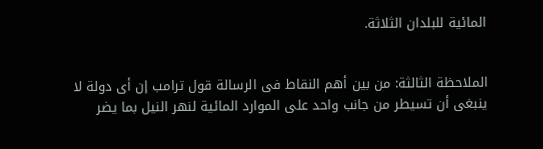المائية للبلدان الثلاثة.


الملاحظة الثالثة: من بين أهم النقاط فى الرسالة قول ترامب إن أى دولة لا ينبغى أن تسيطر من جانب واحد على الموارد المائية لنهر النيل بما يضر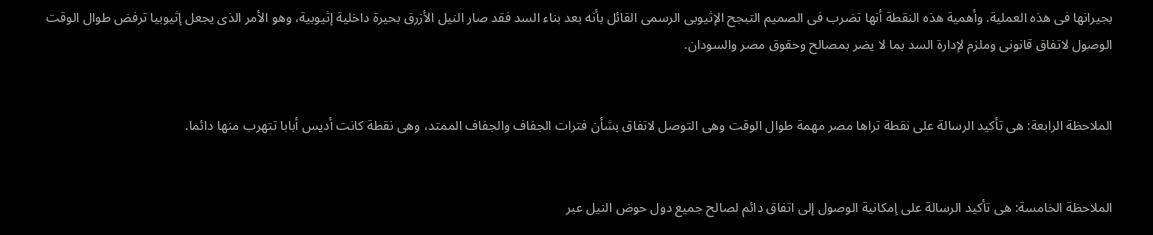بجيرانها فى هذه العملية. وأهمية هذه النقطة أنها تضرب فى الصميم التبجح الإثيوبى الرسمى القائل بأنه بعد بناء السد فقد صار النيل الأزرق بحيرة داخلية إثيوبية، وهو الأمر الذى يجعل إثيوبيا ترفض طوال الوقت الوصول لاتفاق قانونى وملزم لإدارة السد بما لا يضر بمصالح وحقوق مصر والسودان.


الملاحظة الرابعة: هى تأكيد الرسالة على نقطة تراها مصر مهمة طوال الوقت وهى التوصل لاتفاق بشأن فترات الجفاف والجفاف الممتد، وهى نقطة كانت أديس أبابا تتهرب منها دائما.


الملاحظة الخامسة: هى تأكيد الرسالة على إمكانية الوصول إلى اتفاق دائم لصالح جميع دول حوض النيل عبر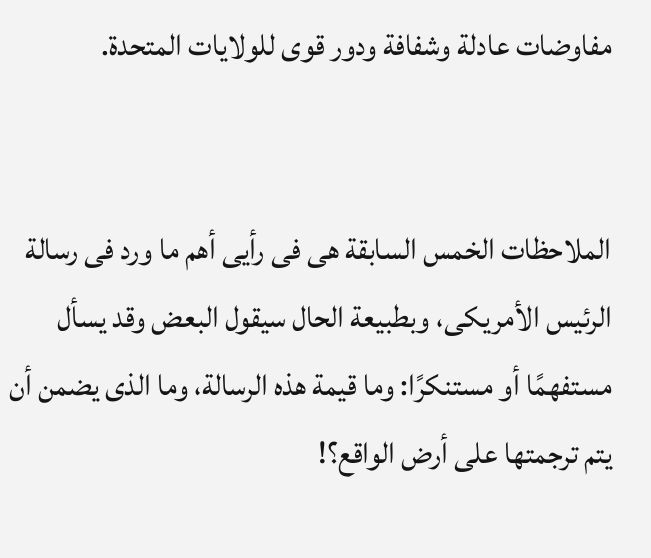مفاوضات عادلة وشفافة ودور قوى للولايات المتحدة.


الملاحظات الخمس السابقة هى فى رأيى أهم ما ورد فى رسالة الرئيس الأمريكى، وبطبيعة الحال سيقول البعض وقد يسأل مستفهمًا أو مستنكرًا: وما قيمة هذه الرسالة، وما الذى يضمن أن يتم ترجمتها على أرض الواقع؟!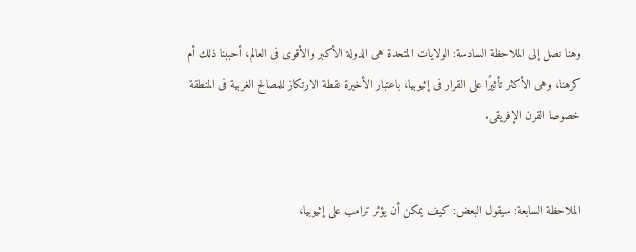وهنا نصل إلى الملاحظة السادسة: الولايات المتحدة هى الدولة الأكبر والأقوى فى العالم، أحببنا ذلك أم كرهنا، وهى الأكثر تأثيرًا على القرار فى إثيوبيا، باعتبار الأخيرة نقطة الارتكاز للمصالح الغربية فى المنطقة خصوصا القرن الإفريقى.


الملاحظة السابعة: سيقول البعض: كيف يمكن أن يؤثر ترامب على إثيوبيا،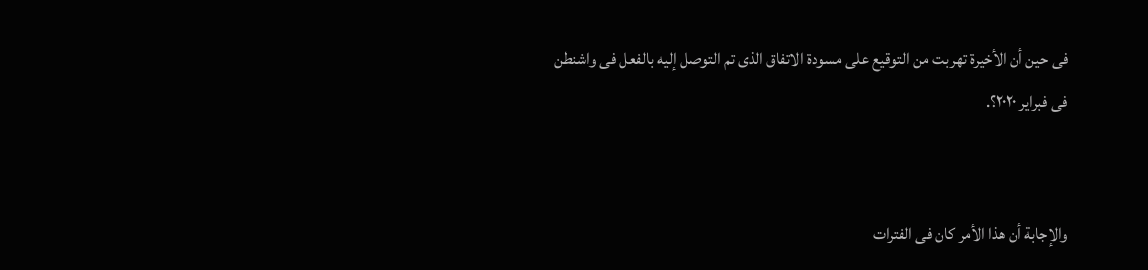فى حين أن الأخيرة تهربت من التوقيع على مسودة الاتفاق الذى تم التوصل إليه بالفعل فى واشنطن فى فبراير ٢٠٢٠؟.


والإجابة أن هذا الأمر كان فى الفترات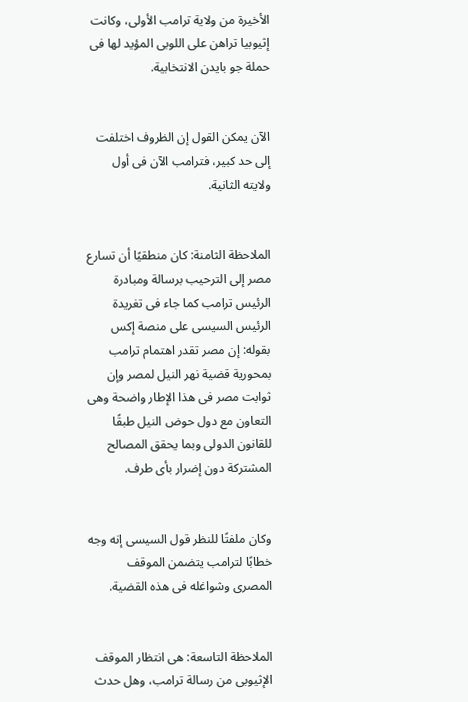الأخيرة من ولاية ترامب الأولى، وكانت إثيوبيا تراهن على اللوبى المؤيد لها فى حملة جو بايدن الانتخابية.


الآن يمكن القول إن الظروف اختلفت إلى حد كبير، فترامب الآن فى أول ولايته الثانية.


الملاحظة الثامنة: كان منطقيًا أن تسارع مصر إلى الترحيب برسالة ومبادرة الرئيس ترامب كما جاء فى تغريدة الرئيس السيسى على منصة إكس بقوله: إن مصر تقدر اهتمام ترامب بمحورية قضية نهر النيل لمصر وإن ثوابت مصر فى هذا الإطار واضحة وهى التعاون مع دول حوض النيل طبقًا للقانون الدولى وبما يحقق المصالح المشتركة دون إضرار بأى طرف.


وكان ملفتًا للنظر قول السيسى إنه وجه خطابًا لترامب يتضمن الموقف المصرى وشواغله فى هذه القضية.


الملاحظة التاسعة: هى انتظار الموقف الإثيوبى من رسالة ترامب، وهل حدث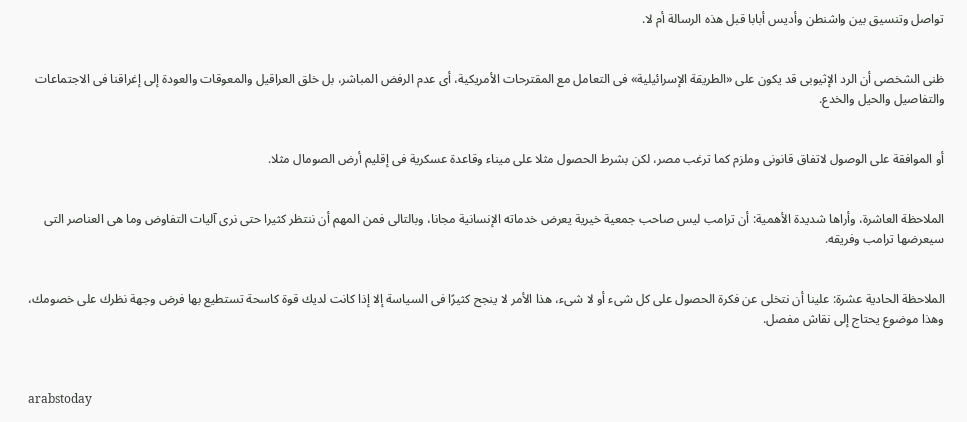تواصل وتنسيق بين واشنطن وأديس أبابا قبل هذه الرسالة أم لا.


ظنى الشخصى أن الرد الإثيوبى قد يكون على «الطريقة الإسرائيلية» فى التعامل مع المقترحات الأمريكية، أى عدم الرفض المباشر، بل خلق العراقيل والمعوقات والعودة إلى إغراقنا فى الاجتماعات والتفاصيل والحيل والخدع.


أو الموافقة على الوصول لاتفاق قانونى وملزم كما ترغب مصر، لكن بشرط الحصول مثلا على ميناء وقاعدة عسكرية فى إقليم أرض الصومال مثلا.


الملاحظة العاشرة، وأراها شديدة الأهمية: أن ترامب ليس صاحب جمعية خيرية يعرض خدماته الإنسانية مجانا، وبالتالى فمن المهم أن ننتظر كثيرا حتى نرى آليات التفاوض وما هى العناصر التى سيعرضها ترامب وفريقه.


الملاحظة الحادية عشرة: علينا أن نتخلى عن فكرة الحصول على كل شىء أو لا شىء، هذا الأمر لا ينجح كثيرًا فى السياسة إلا إذا كانت لديك قوة كاسحة تستطيع بها فرض وجهة نظرك على خصومك، وهذا موضوع يحتاج إلى نقاش مفصل.



arabstoday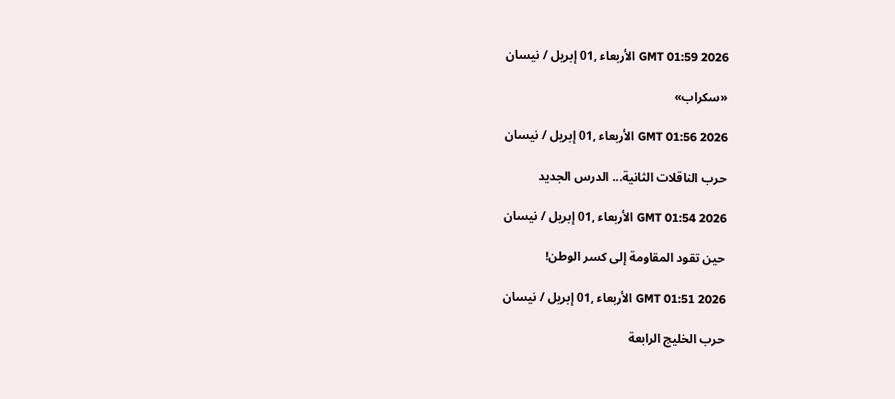GMT 01:59 2026 الأربعاء ,01 إبريل / نيسان

«سكراب»

GMT 01:56 2026 الأربعاء ,01 إبريل / نيسان

حرب الناقلات الثانية... الدرس الجديد

GMT 01:54 2026 الأربعاء ,01 إبريل / نيسان

حين تقود المقاومة إلى كسر الوطن!

GMT 01:51 2026 الأربعاء ,01 إبريل / نيسان

حرب الخليج الرابعة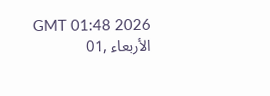GMT 01:48 2026 الأربعاء ,01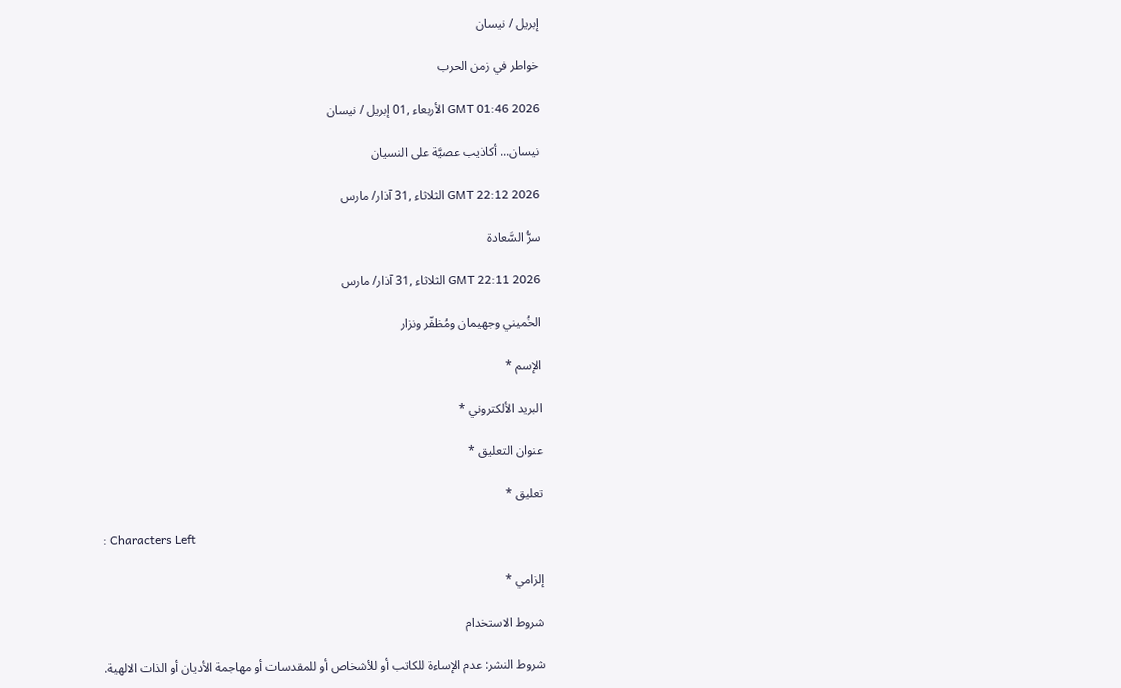إبريل / نيسان

خواطر في زمن الحرب

GMT 01:46 2026 الأربعاء ,01 إبريل / نيسان

نيسان... أكاذيب عصيَّة على النسيان

GMT 22:12 2026 الثلاثاء ,31 آذار/ مارس

سرُّ السَّعادة

GMT 22:11 2026 الثلاثاء ,31 آذار/ مارس

الخُميني وجهيمان ومُظفّر ونزار

الإسم *

البريد الألكتروني *

عنوان التعليق *

تعليق *

: Characters Left

إلزامي *

شروط الاستخدام

شروط النشر: عدم الإساءة للكاتب أو للأشخاص أو للمقدسات أو مهاجمة الأديان أو الذات الالهية.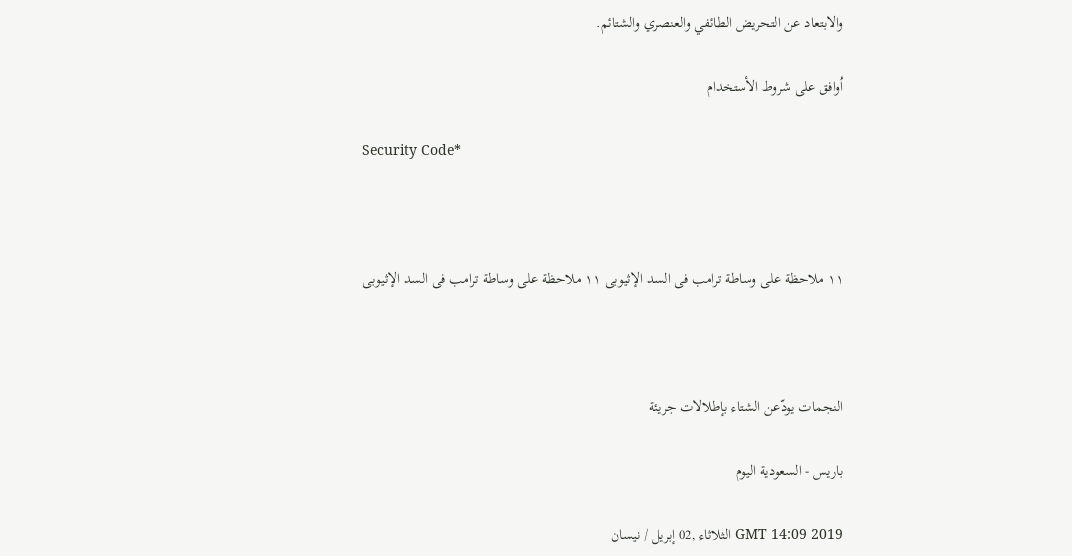والابتعاد عن التحريض الطائفي والعنصري والشتائم.

اُوافق على شروط الأستخدام

Security Code*



١١ ملاحظة على وساطة ترامب فى السد الإثيوبى ١١ ملاحظة على وساطة ترامب فى السد الإثيوبى



النجمات يودّعن الشتاء بإطلالات جريئة

باريس - السعودية اليوم

GMT 14:09 2019 الثلاثاء ,02 إبريل / نيسان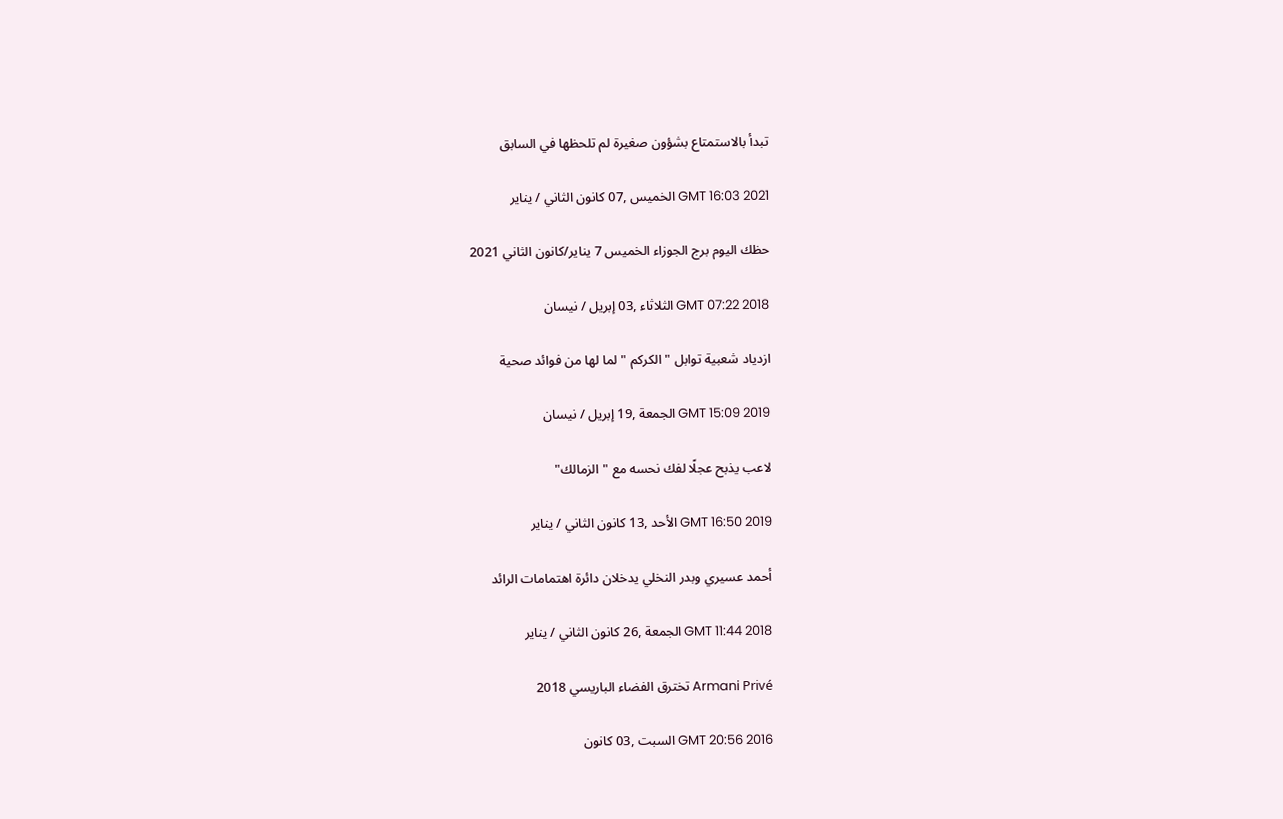تبدأ بالاستمتاع بشؤون صغيرة لم تلحظها في السابق

GMT 16:03 2021 الخميس ,07 كانون الثاني / يناير

حظك اليوم برج الجوزاء الخميس 7 يناير/كانون الثاني 2021

GMT 07:22 2018 الثلاثاء ,03 إبريل / نيسان

ازدياد شعبية توابل " الكركم " لما لها من فوائد صحية

GMT 15:09 2019 الجمعة ,19 إبريل / نيسان

لاعب يذبح عجلًا لفك نحسه مع "الزمالك"

GMT 16:50 2019 الأحد ,13 كانون الثاني / يناير

أحمد عسيري وبدر النخلي يدخلان دائرة اهتمامات الرائد

GMT 11:44 2018 الجمعة ,26 كانون الثاني / يناير

Armani Privé تخترق الفضاء الباريسي 2018

GMT 20:56 2016 السبت ,03 كانون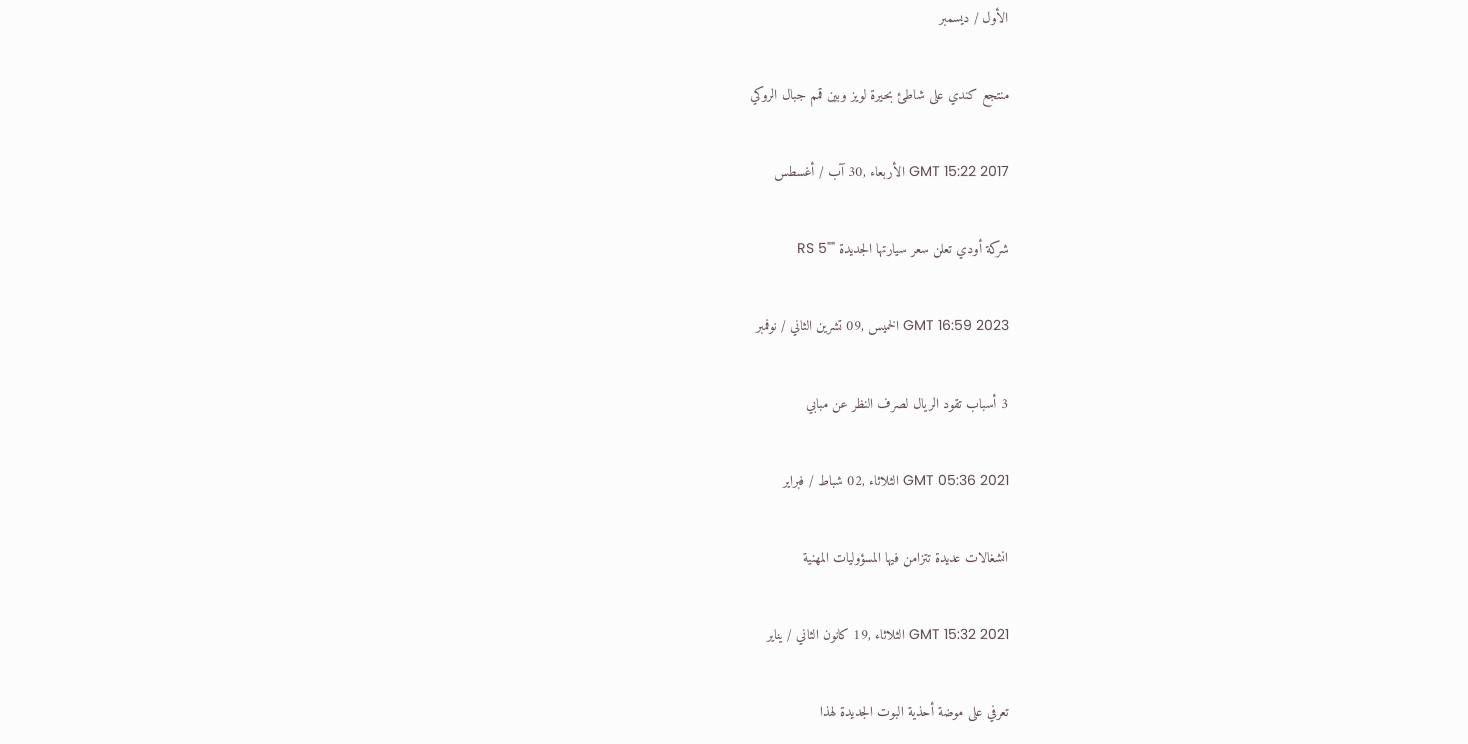الأول / ديسمبر

منتجع كندي على شاطئ بحيرة لويز وبين قمم جبال الروكي

GMT 15:22 2017 الأربعاء ,30 آب / أغسطس

شركة أودي تعلن سعر سيارتها الجديدة ""RS 5

GMT 16:59 2023 الخميس ,09 تشرين الثاني / نوفمبر

3 أسباب تقود الريال لصرف النظر عن مبابي

GMT 05:36 2021 الثلاثاء ,02 شباط / فبراير

انشغالات عديدة تتزامن فيها المسؤوليات المهنية

GMT 15:32 2021 الثلاثاء ,19 كانون الثاني / يناير

تعرفي على موضة أحذية البوت الجديدة لهذا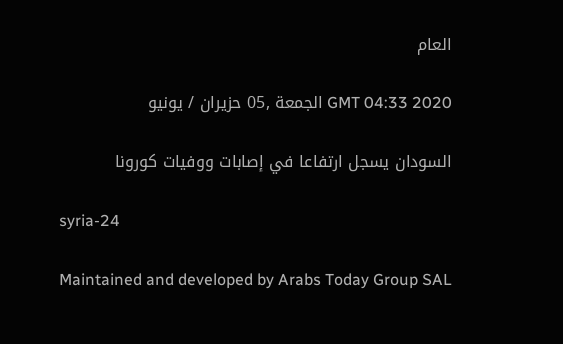العام

GMT 04:33 2020 الجمعة ,05 حزيران / يونيو

السودان يسجل ارتفاعا في إصابات ووفيات كورونا

syria-24

Maintained and developed by Arabs Today Group SAL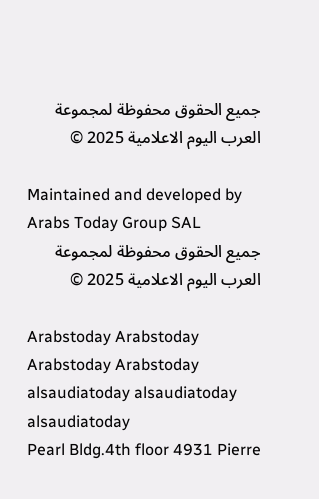جميع الحقوق محفوظة لمجموعة العرب اليوم الاعلامية 2025 ©

Maintained and developed by Arabs Today Group SAL
جميع الحقوق محفوظة لمجموعة العرب اليوم الاعلامية 2025 ©

Arabstoday Arabstoday Arabstoday Arabstoday
alsaudiatoday alsaudiatoday alsaudiatoday
Pearl Bldg.4th floor 4931 Pierre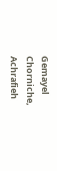Gemayel Chorniche, Achrafieh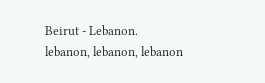Beirut - Lebanon.
lebanon, lebanon, lebanon